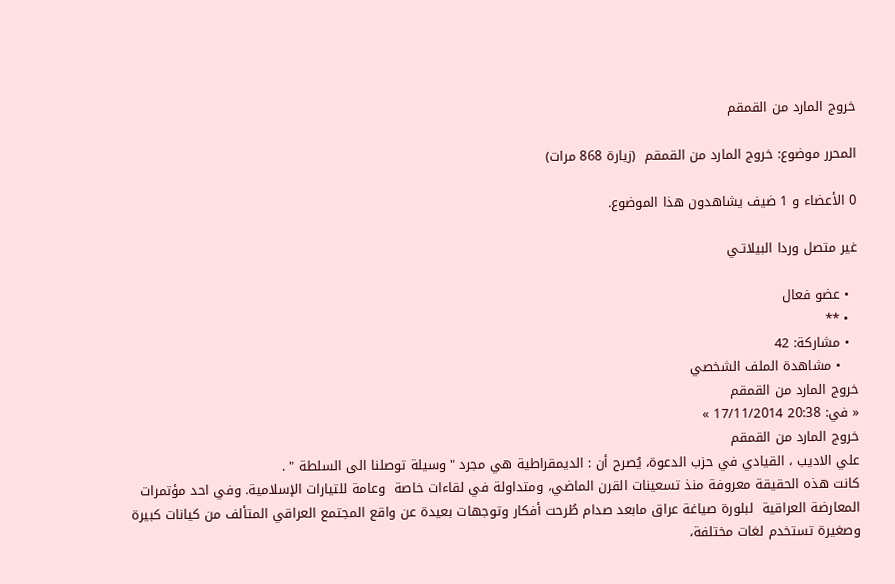خروج المارد من القمقم

المحرر موضوع: خروج المارد من القمقم  (زيارة 868 مرات)

0 الأعضاء و 1 ضيف يشاهدون هذا الموضوع.

غير متصل وردا البيلاتـي

  • عضو فعال
  • **
  • مشاركة: 42
    • مشاهدة الملف الشخصي
خروج المارد من القمقم
« في: 20:38 17/11/2014 »
خروج المارد من القمقم
علي الاديب ، القيادي في حزب الدعوة، يُصرح أن : الديمقراطية هي مجرد "وسيلة توصلنا الى السلطة " .
كانت هذه الحقيقة معروفة منذ تسعينات القرن الماضي، ومتداولة في لقاءات خاصة  وعامة للتيارات الإسلامية. وفي احد مؤتمرات المعارضة العراقية  لبلورة صياغة عراق مابعد صدام طُرحت أفكار وتوجهات بعيدة عن واقع المجتمع العراقي المتألف من كيانات كبيرة وصغيرة تستخدم لغات مختلفة،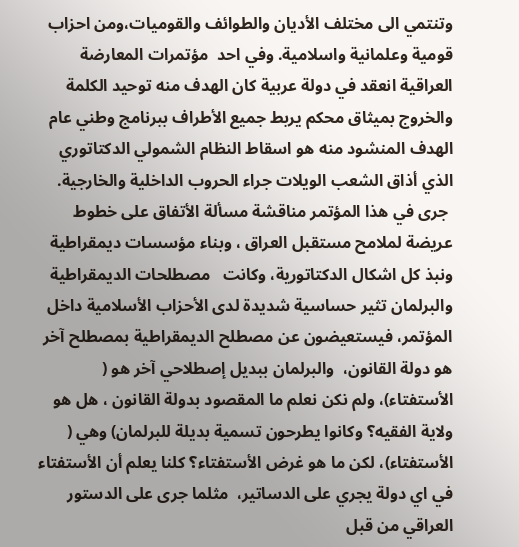وتنتمي الى مختلف الأديان والطوائف والقوميات،ومن احزاب قومية وعلمانية واسلامية. وفي احد  مؤتمرات المعارضة العراقية انعقد في دولة عربية كان الهدف منه توحيد الكلمة والخروج بميثاق محكم يربط جميع الأطراف ببرنامج وطني عام الهدف المنشود منه هو اسقاط النظام الشمولي الدكتاتوري الذي أذاق الشعب الويلات جراء الحروب الداخلية والخارجية.
 جرى في هذا المؤتمر مناقشة مسألة الأتفاق على خطوط عريضة لملامح مستقبل العراق ، وبناء مؤسسات ديمقراطية ونبذ كل اشكال الدكتاتورية، وكانت   مصطلحات الديمقراطية والبرلمان تثير حساسية شديدة لدى الأحزاب الأسلامية داخل المؤتمر، فيستعيضون عن مصطلح الديمقراطية بمصطلح آخر هو دولة القانون،  والبرلمان ببديل إصطلاحي آخر هو ( الأستفتاء)، ولم نكن نعلم ما المقصود بدولة القانون ، هل هو ولاية الفقيه؟ وكانوا يطرحون تسمية بديلة للبرلمان) وهي ( الأستفتاء)، لكن ما هو غرض الأستفتاء؟ كلنا يعلم أن الأستفتاء في اي دولة يجري على الدساتير،  مثلما جرى على الدستور العراقي من قبل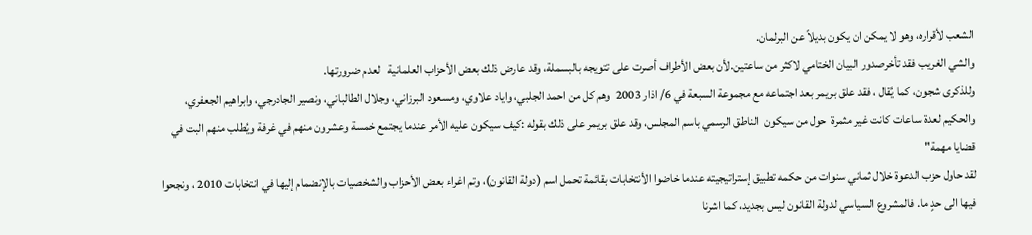الشعب لأقراره، وهو لا يمكن ان يكون بديلاً عن البرلمان.
والشي الغريب فقد تأخرصدور البيان الختامي لاكثر من ساعتين.لأن بعض الأطراف أصرت على تتويجه بالبسملة، وقد عارض ذلك بعض الأحزاب العلمانية   لعدم ضرورتها.
وللذكرى شجون، كما يُقال ، فقد علق بريمر بعد اجتماعه مع مجموعة السبعة في 6/ اذار 2003  وهم كل من احمد الجلبي، واياد علاوي، ومسعود البرزاني، وجلال الطالباني، ونصير الجادرجي، وابراهيم الجعفري، والحكيم لعدة ساعات كانت غير مثمرة  حول من سيكون  الناطق الرسمي باسم المجلس، وقد علق بريمر على ذلك بقوله :كيف سيكون عليه الأمر عندما يجتمع خمسة وعشرون منهم في غرفة ويُطلب منهم البت في قضايا مهمة"
لقد حاول حزب الدعوة خلال ثماني سنوات من حكمه تطبيق إستراتيجيته عندما خاضوا الأنتخابات بقائمة تحمل اسم (دولة القانون)، وتم اغراء بعض الأحزاب والشخصيات بالإنضمام إليها في انتخابات 2010 ، ونجحوا فيها الى حدٍ ما. فالمشروع السياسي لدولة القانون ليس بجديد، كما اشرنا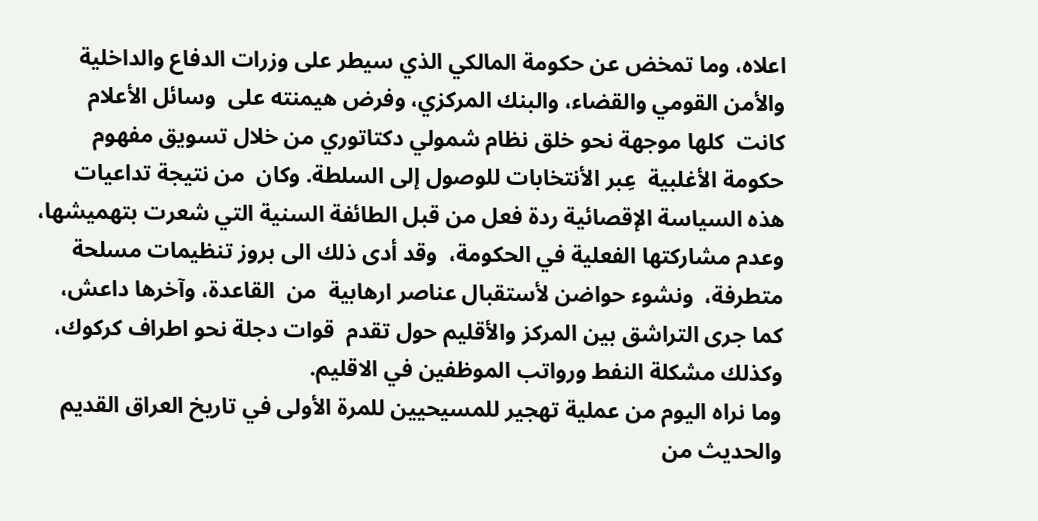اعلاه، وما تمخض عن حكومة المالكي الذي سيطر على وزرات الدفاع والداخلية والأمن القومي والقضاء، والبنك المركزي، وفرض هيمنته على  وسائل الأعلام كانت  كلها موجهة نحو خلق نظام شمولي دكتاتوري من خلال تسويق مفهوم حكومة الأغلبية  عِبر الأنتخابات للوصول إلى السلطة. وكان  من نتيجة تداعيات هذه السياسة الإقصائية ردة فعل من قبل الطائفة السنية التي شعرت بتهميشها، وعدم مشاركتها الفعلية في الحكومة،  وقد أدى ذلك الى بروز تنظيمات مسلحة متطرفة،  ونشوء حواضن لأستقبال عناصر ارهابية  من  القاعدة، وآخرها داعش، كما جرى التراشق بين المركز والأقليم حول تقدم  قوات دجلة نحو اطراف كركوك، وكذلك مشكلة النفط ورواتب الموظفين في الاقليم.
وما نراه اليوم من عملية تهجير للمسيحيين للمرة الأولى في تاريخ العراق القديم والحديث من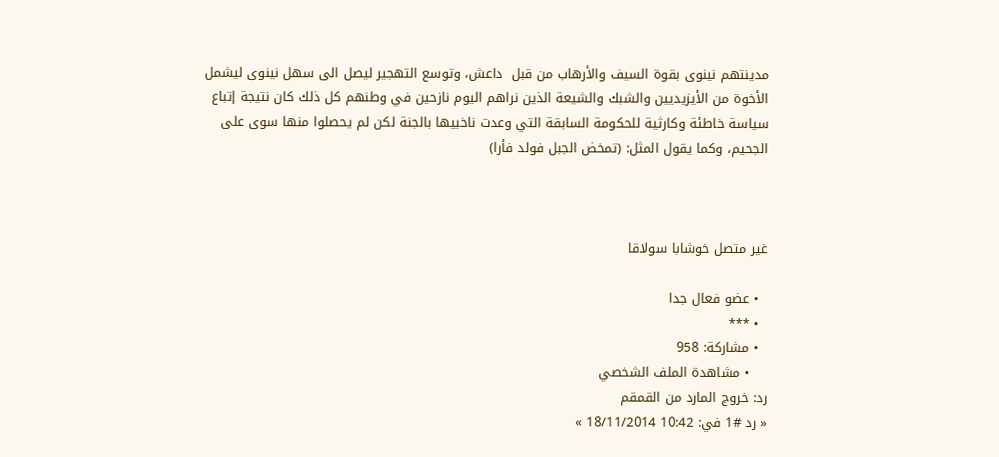مدينتهم نينوى بقوة السيف والأرهاب من قبل  داعش، وتوسع التهجير ليصل الى سهل نينوى ليشمل الأخوة من الأيزيديين والشبك والشيعة الذين نراهم اليوم نازحين في وطنهم كل ذلك كان نتيجة إتباع سياسة خاطئة وكارثية للحكومة السابقة التي وعدت ناخبيها بالجنة لكن لم يحصلوا منها سوى على الجحيم، وكما يقول المثل: (تمخض الجبل فولد فأرا)



غير متصل خوشابا سولاقا

  • عضو فعال جدا
  • ***
  • مشاركة: 958
    • مشاهدة الملف الشخصي
رد: خروج المارد من القمقم
« رد #1 في: 10:42 18/11/2014 »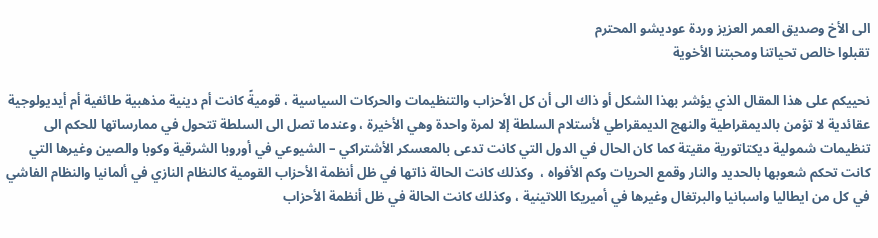الى الأخ وصديق العمر العزيز وردة عوديشو المحترم
تقبلوا خالص تحياتنا ومحبتنا الأخوية

نحييكم على هذا المقال الذي يؤشر بهذا الشكل أو ذاك الى أن كل الأحزاب والتنظيمات والحركات السياسية ، قوميةً كانت أم دينية مذهبية طائفية أم أيديولوجية عقائدية لا تؤمن بالديمقراطية والنهج الديمقراطي لأستلام السلطة إلا لمرة واحدة وهي الأخيرة ، وعندما تصل الى السلطة تتحول في ممارساتها للحكم الى تنظيمات شمولية ديكتاتورية مقيتة كما كان الحال في الدول التي كانت تدعى بالمعسكر الأشتراكي – الشيوعي في أوروبا الشرقية وكوبا والصين وغيرها التي كانت تحكم شعوبها بالحديد والنار وقمع الحريات وكم الأفواه ،  وكذلك كانت الحالة ذاتها في ظل أنظمة الأحزاب القومية كالنظام النازي في ألمانيا والنظام الفاشي في كل من ايطاليا واسبانيا والبرتغال وغيرها في أميريكا اللاتينية ، وكذلك كانت الحالة في ظل أنظمة الأحزاب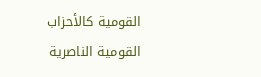القومية كالأحزاب القومية الناصرية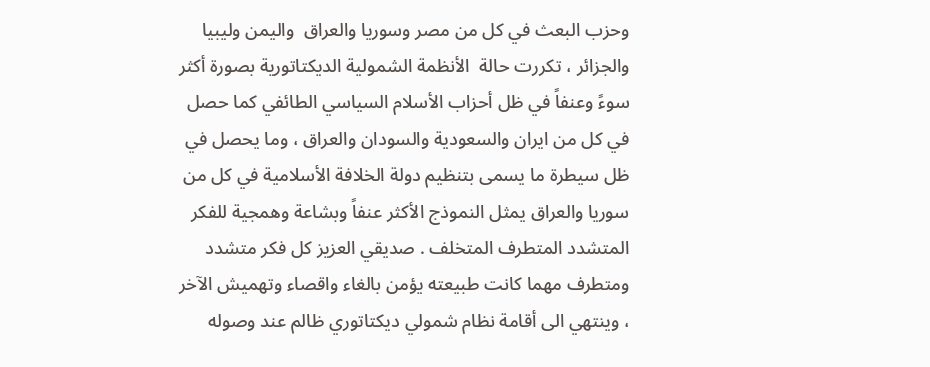وحزب البعث في كل من مصر وسوريا والعراق  واليمن وليبيا والجزائر ، تكررت حالة  الأنظمة الشمولية الديكتاتورية بصورة أكثر سوءً وعنفاً في ظل أحزاب الأسلام السياسي الطائفي كما حصل في كل من ايران والسعودية والسودان والعراق ، وما يحصل في ظل سيطرة ما يسمى بتنظيم دولة الخلافة الأسلامية في كل من سوريا والعراق يمثل النموذج الأكثر عنفاً وبشاعة وهمجية للفكر المتشدد المتطرف المتخلف . صديقي العزيز كل فكر متشدد ومتطرف مهما كانت طبيعته يؤمن بالغاء واقصاء وتهميش الآخر ، وينتهي الى أقامة نظام شمولي ديكتاتوري ظالم عند وصوله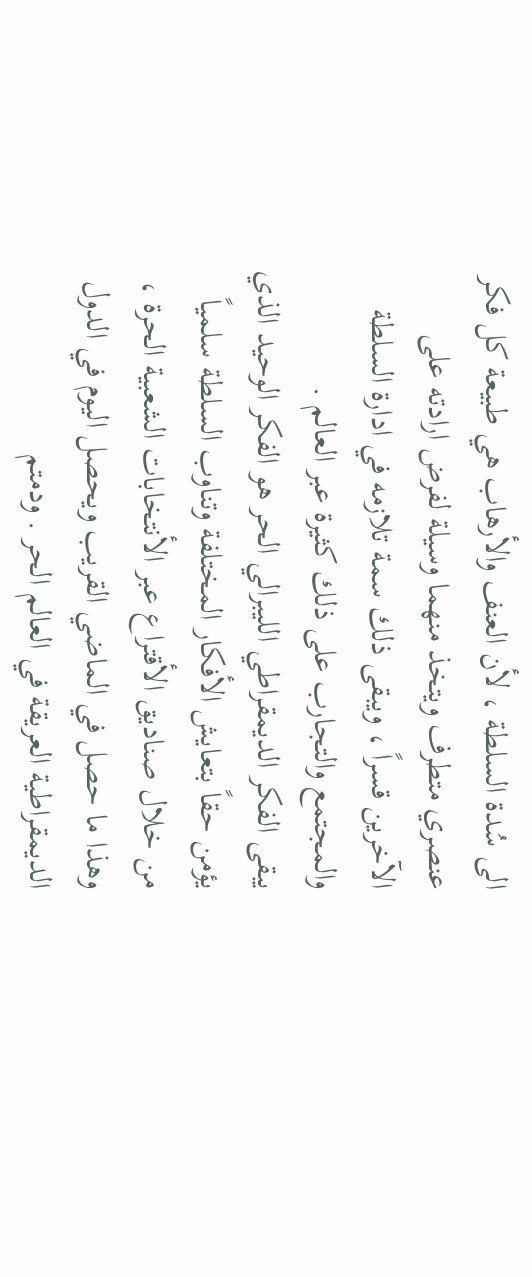الى سُدة السلطة ، لأن العنف والأرهاب هي طبيعة كل فكر عنصري متطرف ويتخذ منهما وسيلة لفرض ارادته على الآخرين قسراً ، ويبقى ذلك سمة تلازمه في ادارة السلطة والمجتمع والتجارب على ذلك كثيرة عبر العالم .
يبقى الفكر الديمقراطي الليبرالي الحر هو الفكر الوحيد الذي يؤمن حقاً بتعايش الأفكار المختلفة وتناوب السلطة سلمياً من خلال صناديق الأقتراع عبر الأنتخابات الشعبية الحرة ، وهذا ما حصل في الماضي القريب ويحصل اليوم في الدول الديمقراطية العريقة في العالم الحر . ودمتم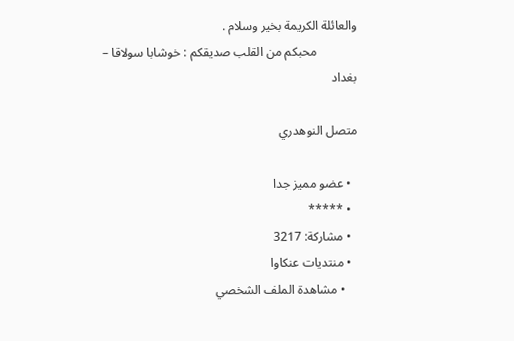والعائلة الكريمة بخير وسلام .
             محبكم من القلب صديقكم : خوشابا سولاقا – بغداد

متصل النوهدري

  • عضو مميز جدا
  • *****
  • مشاركة: 3217
  • منتديات عنكاوا
    • مشاهدة الملف الشخصي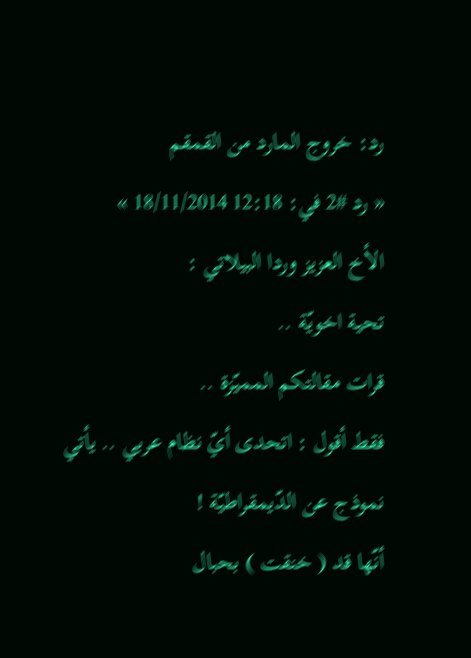رد: خروج المارد من القمقم
« رد #2 في: 12:18 18/11/2014 »
الأخ العزيز وردا البيلاتي :
تحية اخويّة ..
قرات مقالتكم المميّزة ..
فقط أقول : اتحدى أيّ نظام عربي .. يأتي نموذج عن الدّيمقراطيّة !
أنّها قد ( خنقت ) بحبال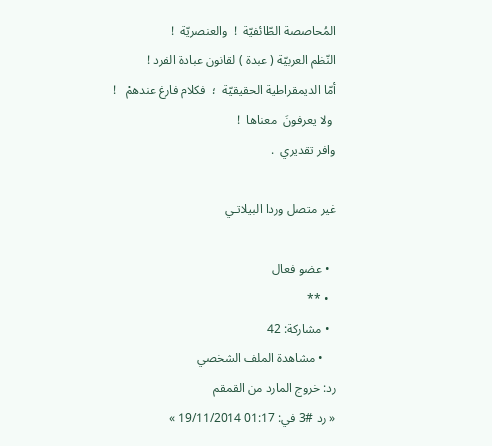المُحاصصة الطّائفيّة  !  والعنصريّة  !
النّظم العربيّة ( عبدة ) لقانون عبادة الفرد !
أمّا الديمقراطية الحقيقيّة  ؛  فكلام فارغ عندهمْ   !
 ولا يعرفونَ  معناها  !
وافر تقديري  .

غير متصل وردا البيلاتـي

  • عضو فعال
  • **
  • مشاركة: 42
    • مشاهدة الملف الشخصي
رد: خروج المارد من القمقم
« رد #3 في: 01:17 19/11/2014 »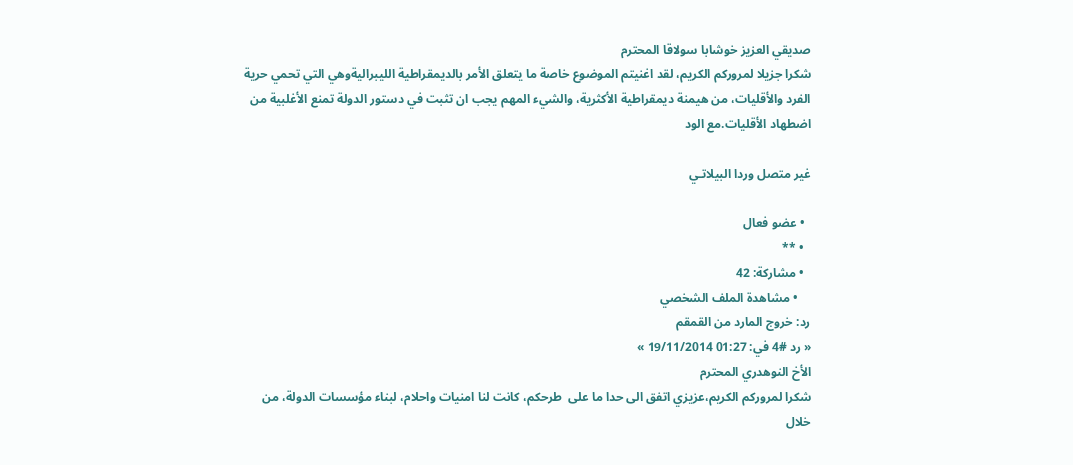صديقي العزيز خوشابا سولاقا المحترم
شكرا جزيلا لمروركم الكريم، لقد اغنيتم الموضوع خاصة ما يتعلق الأمر بالديمقراطية الليبراليةوهي التي تحمي حرية الفرد والأقليات، من هيمنة ديمقراطية الأكثرية، والشيء المهم يجب ان تثبت في دستور الدولة تمنع الأغلبية من اضطهاد الأقليات.مع الود

غير متصل وردا البيلاتـي

  • عضو فعال
  • **
  • مشاركة: 42
    • مشاهدة الملف الشخصي
رد: خروج المارد من القمقم
« رد #4 في: 01:27 19/11/2014 »
الأخ النوهدري المحترم
شكرا لمروركم الكريم،عزيزي اتفق الى حدا ما على  طرحكم، كانت لنا امنيات واحلام، لبناء مؤسسات الدولة، من خلال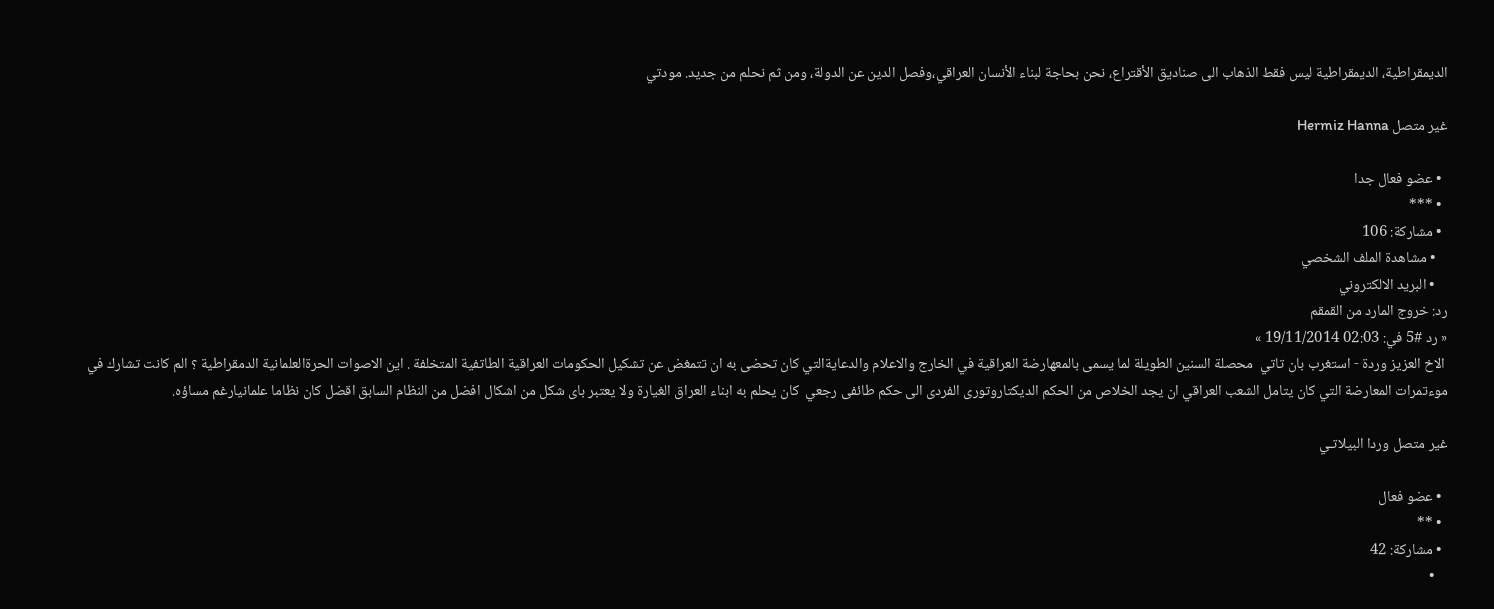الديمقراطية، الديمقراطية ليس فقط الذهاب الى صناديق الأقتراع، نحن بحاجة لبناء الأنسان العراقي،وفصل الدين عن الدولة، ومن ثم نحلم من جديد. مودتي

غير متصل Hermiz Hanna

  • عضو فعال جدا
  • ***
  • مشاركة: 106
    • مشاهدة الملف الشخصي
    • البريد الالكتروني
رد: خروج المارد من القمقم
« رد #5 في: 02:03 19/11/2014 »
 الاخ العزيز وردة - استغرب بان تاتي  محصلة السنين الطويلة لما يسمى بالمعهارضة العراقية في الخارج والاعلام والدعايةالتي كان تحضى به ان تتمغض عن تشكيل الحكومات العراقية الطاتفية المتخلفة . اين الاصوات الحرةالعلمانية الدمقراطية ؟ الم كانت تشارك في موءتمرات المعارضة التي كان يتامل الشعب العراقي ان يجد الخلاص من الحكم الديكتاروتورى الفردى الى حكم طائفى رجعي  كان يحلم به ابناء العراق الغيارة ولا يعتبر باى شكل من اشكال افضل من النظام السابق اقضل كان نظاما علمانيارغم مساؤه.

غير متصل وردا البيلاتـي

  • عضو فعال
  • **
  • مشاركة: 42
    •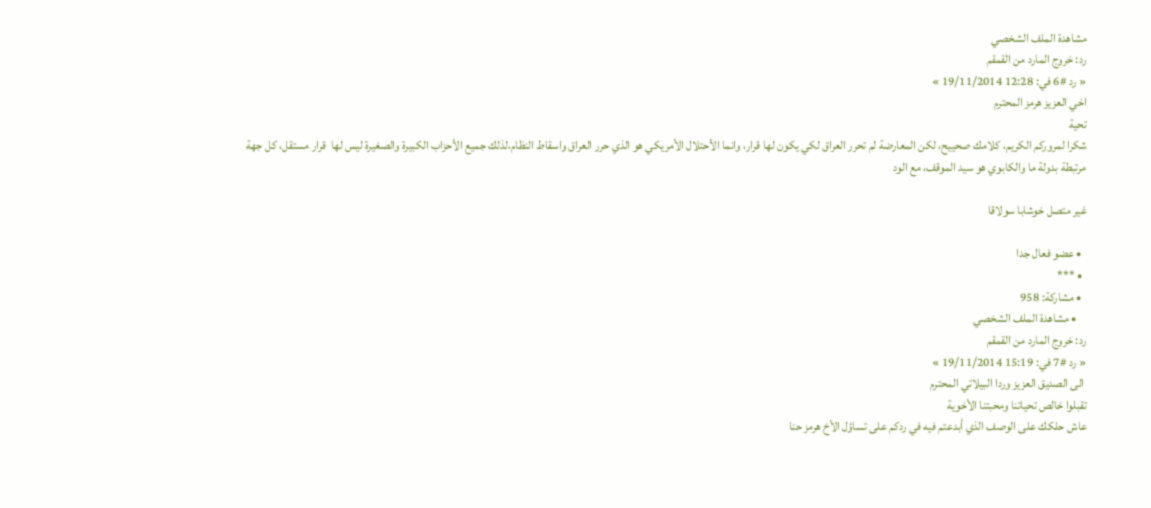مشاهدة الملف الشخصي
رد: خروج المارد من القمقم
« رد #6 في: 12:28 19/11/2014 »
اخي العزيز هرمز المحترم
تحية
شكرا لمروركم الكريم، كلامك صحييح، لكن المعارضة لم تحرر العراق لكي يكون لها قرار، وانما الأحتلال الأمريكي هو الذي حرر العراق واسقاط النظام،لذلك جميع الأحزاب الكبيرة والصغيرة ليس لها  قرار مستقل، كل جهة مرتبطة بدولة ما والكابوي هو سيد الموقف، مع الود

غير متصل خوشابا سولاقا

  • عضو فعال جدا
  • ***
  • مشاركة: 958
    • مشاهدة الملف الشخصي
رد: خروج المارد من القمقم
« رد #7 في: 15:19 19/11/2014 »
 الى الصديق العزيز وردا البيلاتي المحترم
تقبلوا خالص تحياتنا ومحبتنا الأخوية
عاش حلكك على الوصف الذي أبدعتم فيه في ردكم على تساؤل الأخ هرمز حنا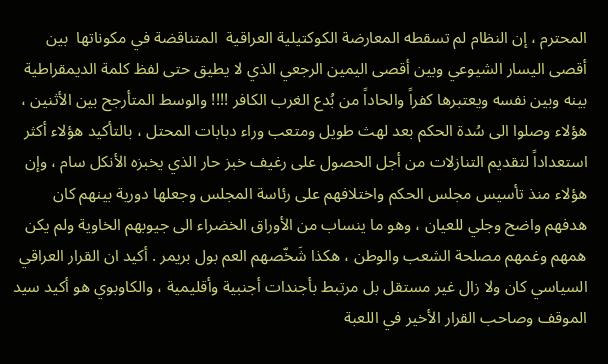المحترم ، إن النظام لم تسقطه المعارضة الكوكتيلية العراقية  المتناقضة في مكوناتها  بين أقصى اليسار الشيوعي وبين أقصى اليمين الرجعي الذي لا يطيق حتى لفظ كلمة الديمقراطية بينه وبين نفسه ويعتبرها كفراً والحاداً من بُدع الغرب الكافر !!!! والوسط المتأرجح بين الأثنين ، هؤلاء وصلوا الى سُدة الحكم بعد لهث طويل ومتعب وراء دبابات المحتل ، بالتأكيد هؤلاء أكثر استعداداً لتقديم التنازلات من أجل الحصول على رغيف خبز حار الذي يخبزه الأنكل سام ، وإن هؤلاء منذ تأسيس مجلس الحكم واختلافهم على رئاسة المجلس وجعلها دورية بينهم كان هدفهم واضح وجلي للعيان ، وهو ما ينساب من الأوراق الخضراء الى جيوبهم الخاوية ولم يكن همهم وغمهم مصلحة الشعب والوطن ، هكذا شَخّصهم العم بول بريمر . أكيد ان القرار العراقي السياسي كان ولا زال غير مستقل بل مرتبط بأجندات أجنبية وأقليمية ، والكاوبوي هو أكيد سيد الموقف وصاحب القرار الأخير في اللعبة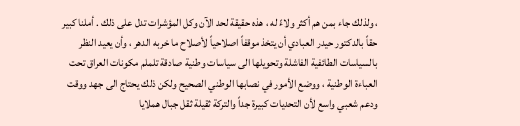، ولذلك جاء بمن هم أكثر ولاءً له ، هذه حقيقة لحد الآن وكل المؤشرات تدل على ذلك . أملنا كبير حقاً بالدكتور حيدر العبادي أن يتخذ موقفاً اصلاحياً لأصلاح ما خربه الدهر ، وأن يعيد النظر بالسياسات الطائفية الفاشلة وتحويلها الى سياسات وطنية صادقة تلملم مكونات العراق تحت العباءة الوطنية ، ووضع الأمور في نصابها الوطني الصحيح ولكن ذلك يحتاج الى جهد ووقت ودعم شعبي واسع لأن التحديات كبيرة جداً والتركة ثقيلة ثقل جبال هملايا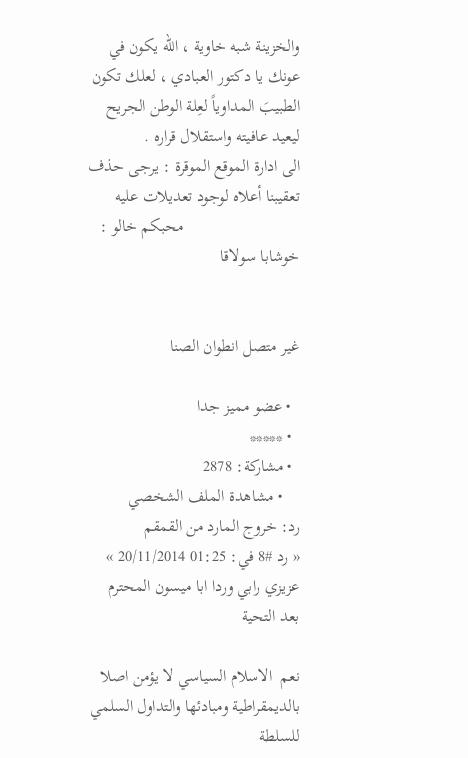والخزينة شبه خاوية ، الله يكون في عونك يا دكتور العبادي ، لعلك تكون الطبيبَ المداوياً لعِلة الوطن الجريح ليعيد عافيته واستقلال قراره .
الى ادارة الموقع الموقرة : يرجى حذف تعقيبنا أعلاه لوجود تعديلات عليه
                           محبكم خالو : خوشابا سولاقا


غير متصل انطوان الصنا

  • عضو مميز جدا
  • *****
  • مشاركة: 2878
    • مشاهدة الملف الشخصي
رد: خروج المارد من القمقم
« رد #8 في: 01:25 20/11/2014 »
عزيزي رابي وردا ابا ميسون المحترم
بعد التحية

نعم  الاسلام السياسي لا يؤمن اصلا بالديمقراطية ومبادئها والتداول السلمي للسلطة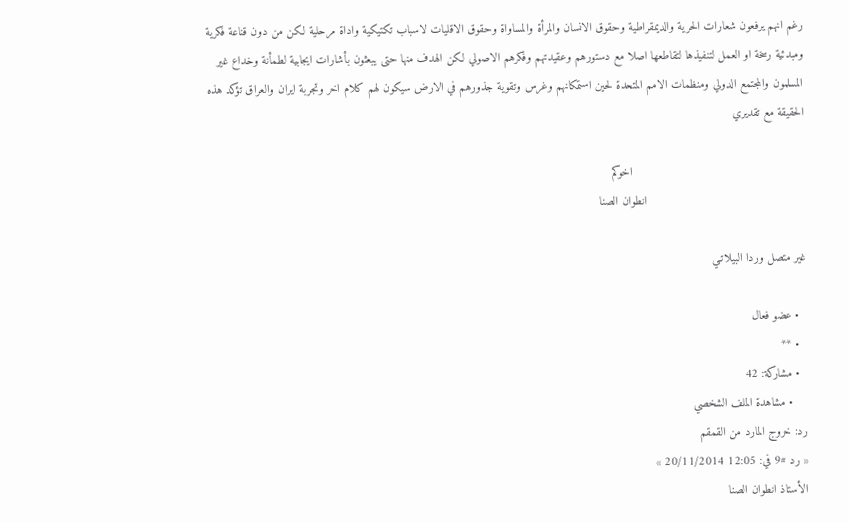رغم انهم يرفعون شعارات الحرية والديمقراطية وحقوق الانسان والمرأة والمساواة وحقوق الاقليات لاسباب تكتيكية واداة مرحلية لكن من دون قناعة فكرية ومبدئية رسخة او العمل لتنفيذها لتقاطعها اصلا مع دستورهم وعقيدتهم وفكرهم الاصولي لكن الهدف منها حتى يبعثون بأشارات ايجابية لطمأنة وخداع غير المسلمون والمجتمع الدولي ومنظمات الامم المتحدة لحين استمكانهم وغرس وتقوية جذورهم في الارض سيكون لهم كلام اخر وتجربة ايران والعراق تؤكد هذه الحقيقة مع تقديري

                                                 اخوكم
                                             انطوان الصنا

غير متصل وردا البيلاتـي

  • عضو فعال
  • **
  • مشاركة: 42
    • مشاهدة الملف الشخصي
رد: خروج المارد من القمقم
« رد #9 في: 12:05 20/11/2014 »
الأستاذ انطوان الصنا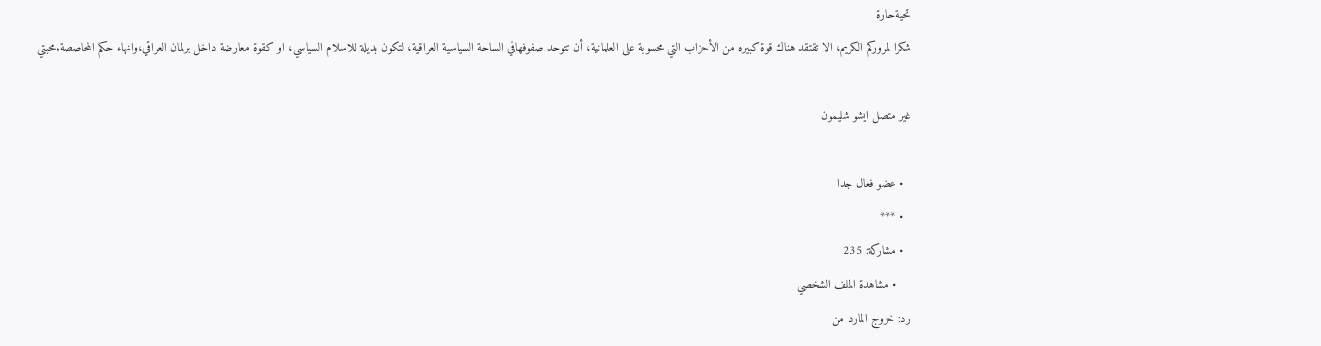تحيةحارة
شكرا لمروركم الكريم، الا تقتقد هناك قوة كبيره من الأحزاب التي محسوبة على العلمانية، أن تتوحد صفوفهافي الساحة السياسية العراقية، لتكون بديلة للاسلام السياسي، او كقوة معارضة داخل برلمان العراقي،وانهاء حكم المحاصصة.محبتي

غير متصل ايشو شليمون

  • عضو فعال جدا
  • ***
  • مشاركة: 235
    • مشاهدة الملف الشخصي
رد: خروج المارد من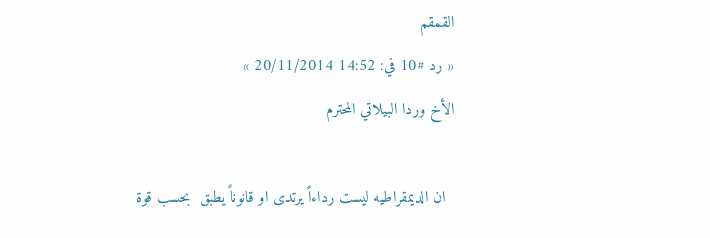القمقم
« رد #10 في: 14:52 20/11/2014 »
الأخ وردا البيلاتي المحترم

  ان الديمقراطيه ليست رداءاً يرتدى او قانوناً يطبق  بحسب قوة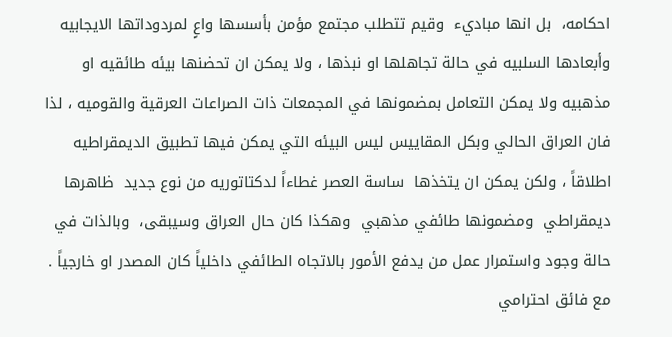احكامه،  بل انها مباديء  وقيم تتطلب مجتمع مؤمن بأسسها واعٍ لمردوداتها الايجابيه  وأبعادها السلبيه في حالة تجاهلها او نبذها ، ولا يمكن ان تحضنها بيئه طائقيه او مذهبيه ولا يمكن التعامل بمضمونها في المجمعات ذات الصراعات العرقية والقوميه ، لذا فان العراق الحالي وبكل المقاييس ليس البيئه التي يمكن فيها تطبيق الديمقراطيه اطلاقاً ، ولكن يمكن ان يتخذها  ساسة العصر غطاءاً لدكتاتوريه من نوع جديد  ظاهرها  ديمقراطي  ومضمونها طائفي مذهبي  وهكذا كان حال العراق وسيبقى،  وبالذات في حالة وجود واستمرار عمل من يدفع الأمور بالاتجاه الطائفي داخلياً كان المصدر او خارجياً .
مع فائق احترامي